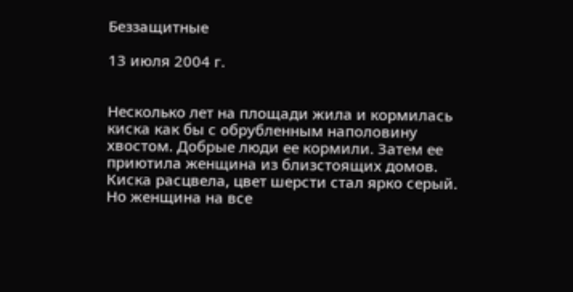Беззащитные

13 июля 2004 г.


Несколько лет на площади жила и кормилась киска как бы с обрубленным наполовину хвостом. Добрые люди ее кормили. Затем ее приютила женщина из близстоящих домов. Киска расцвела, цвет шерсти стал ярко серый. Но женщина на все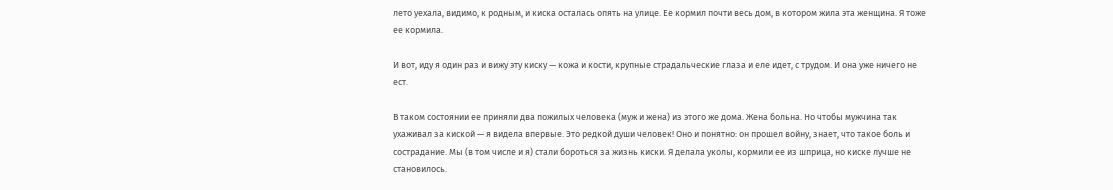лето уехала, видимо, к родным, и киска осталась опять на улице. Ее кормил почти весь дом, в котором жила эта женщина. Я тоже ее кормила.

И вот, иду я один раз и вижу эту киску — кожа и кости, крупные страдальческие глаза и еле идет, с трудом. И она уже ничего не ест.

В таком состоянии ее приняли два пожилых человека (муж и жена) из этого же дома. Жена больна. Но чтобы мужчина так ухаживал за киской — я видела впервые. Это редкой души человек! Оно и понятно: он прошел войну, знает, что такое боль и сострадание. Мы (в том числе и я) стали бороться за жизнь киски. Я делала уколы, кормили ее из шприца, но киске лучше не становилось.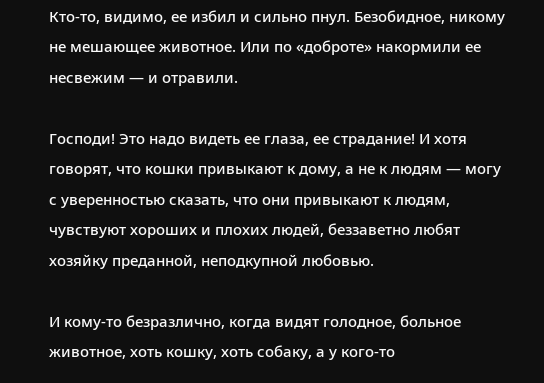Кто-то, видимо, ее избил и сильно пнул. Безобидное, никому не мешающее животное. Или по «доброте» накормили ее несвежим — и отравили.

Господи! Это надо видеть ее глаза, ее страдание! И хотя говорят, что кошки привыкают к дому, а не к людям — могу с уверенностью сказать, что они привыкают к людям, чувствуют хороших и плохих людей, беззаветно любят хозяйку преданной, неподкупной любовью.

И кому-то безразлично, когда видят голодное, больное животное, хоть кошку, хоть собаку, а у кого-то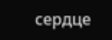сердце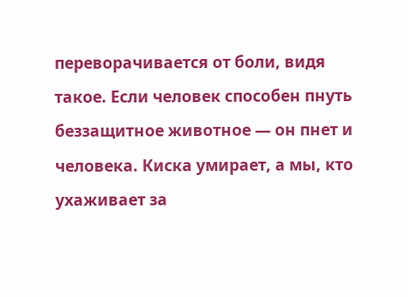переворачивается от боли, видя такое. Если человек способен пнуть беззащитное животное — он пнет и человека. Киска умирает, а мы, кто ухаживает за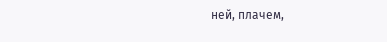ней, плачем,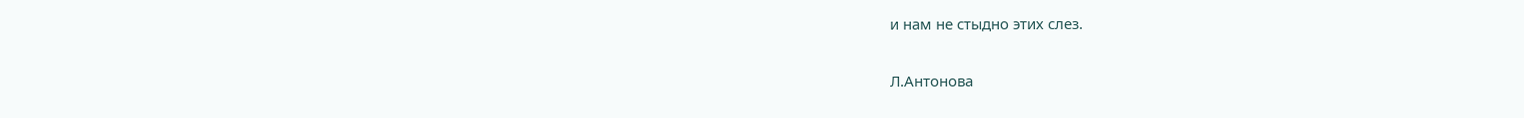и нам не стыдно этих слез.

Л.Антонова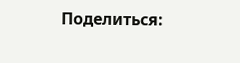Поделиться: